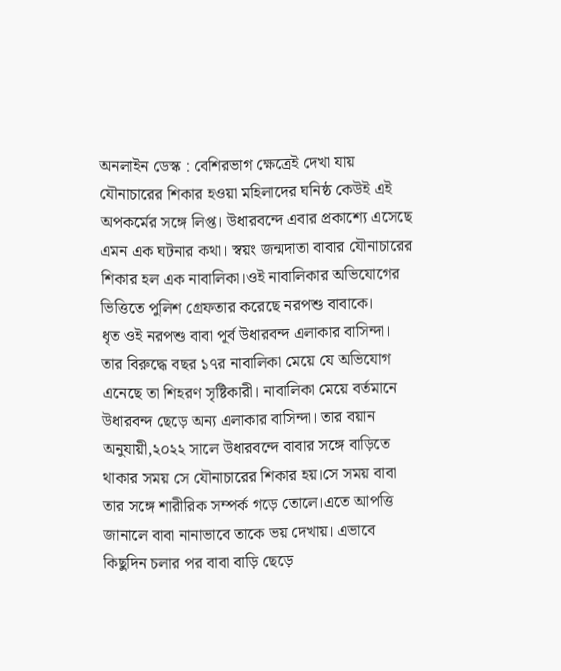অনলাইন ডেস্ক : বেশিরভাগ ক্ষেত্রেই দেখা যায় যৌনাচারের শিকার হওয়া মহিলাদের ঘনিষ্ঠ কেউই এই অপকর্মের সঙ্গে লিপ্ত। উধারবন্দে এবার প্রকাশ্যে এসেছে এমন এক ঘটনার কথা। স্বয়ং জন্মদাতা বাবার যৌনাচারের শিকার হল এক নাবালিকা।ওই নাবালিকার অভিযোগের ভিত্তিতে পুলিশ গ্রেফতার করেছে নরপশু বাবাকে।
ধৃত ওই নরপশু বাবা পূর্ব উধারবন্দ এলাকার বাসিন্দা। তার বিরুদ্ধে বছর ১৭র নাবালিকা মেয়ে যে অভিযোগ এনেছে তা শিহরণ সৃষ্টিকারী। নাবালিকা মেয়ে বর্তমানে উধারবন্দ ছেড়ে অন্য এলাকার বাসিন্দা। তার বয়ান অনুযায়ী,২০২২ সালে উধারবন্দে বাবার সঙ্গে বাড়িতে থাকার সময় সে যৌনাচারের শিকার হয়।সে সময় বাবা তার সঙ্গে শারীরিক সম্পর্ক গড়ে তোলে।এতে আপত্তি জানালে বাবা নানাভাবে তাকে ভয় দেখায়। এভাবে কিছুদিন চলার পর বাবা বাড়ি ছেড়ে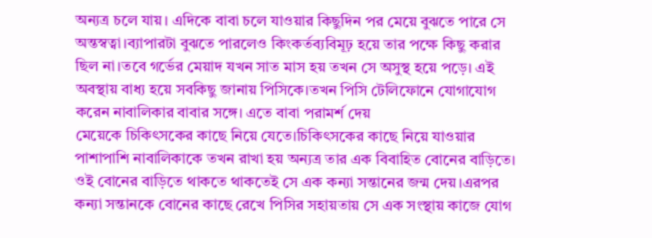অন্যত্র চলে যায়। এদিকে বাবা চলে যাওয়ার কিছুদিন পর মেয়ে বুঝতে পারে সে অন্তস্বত্বা।ব্যাপারটা বুঝতে পারলেও কিংকর্তব্যবিমূঢ় হয়ে তার পক্ষে কিছু করার ছিল না।তবে গর্ভের মেয়াদ যখন সাত মাস হয় তখন সে অসুস্থ হয়ে পড়ে। এই অবস্থায় বাধ্য হয়ে সবকিছু জানায় পিসিকে।তখন পিসি টেলিফোনে যোগাযোগ করেন নাবালিকার বাবার সঙ্গে। এতে বাবা পরামর্শ দেয়
মেয়েকে চিকিৎসকের কাছে নিয়ে যেতে।চিকিৎসকের কাছে নিয়ে যাওয়ার পাশাপাশি নাবালিকাকে তখন রাখা হয় অন্যত্র তার এক বিবাহিত বোনের বাড়িতে। ওই বোনের বাড়িতে থাকতে থাকতেই সে এক কন্যা সন্তানের জন্ম দেয়।এরপর কন্যা সন্তানকে বোনের কাছে রেখে পিসির সহায়তায় সে এক সংস্থায় কাজে যোগ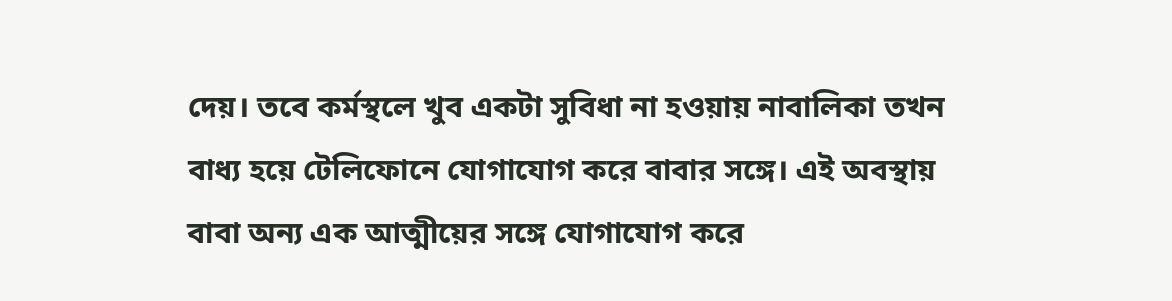দেয়। তবে কর্মস্থলে খুব একটা সুবিধা না হওয়ায় নাবালিকা তখন বাধ্য হয়ে টেলিফোনে যোগাযোগ করে বাবার সঙ্গে। এই অবস্থায় বাবা অন্য এক আত্মীয়ের সঙ্গে যোগাযোগ করে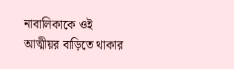নাবালিকাকে ওই আত্মীয়র বাড়িতে থাকার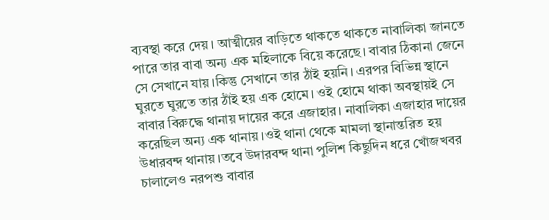ব্যবস্থা করে দেয়। আত্মীয়ের বাড়িতে থাকতে থাকতে নাবালিকা জানতে পারে তার বাবা অন্য এক মহিলাকে বিয়ে করেছে। বাবার ঠিকানা জেনে সে সেখানে যায়।কিন্তু সেখানে তার ঠাঁই হয়নি। এরপর বিভিন্ন স্থানে ঘুরতে ঘুরতে তার ঠাঁই হয় এক হোমে। ওই হোমে থাকা অবস্থায়ই সে বাবার বিরুদ্ধে থানায় দায়ের করে এজাহার। নাবালিকা এজাহার দায়ের করেছিল অন্য এক থানায়।ওই থানা থেকে মামলা স্থানান্তরিত হয় উধারবন্দ থানায়।তবে উদারবন্দ থানা পুলিশ কিছুদিন ধরে খোঁজখবর চালালেও নরপশু বাবার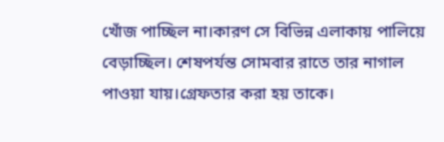খোঁজ পাচ্ছিল না।কারণ সে বিভিন্ন এলাকায় পালিয়ে বেড়াচ্ছিল। শেষপর্যন্ত সোমবার রাতে তার নাগাল পাওয়া যায়।গ্রেফতার করা হয় তাকে।